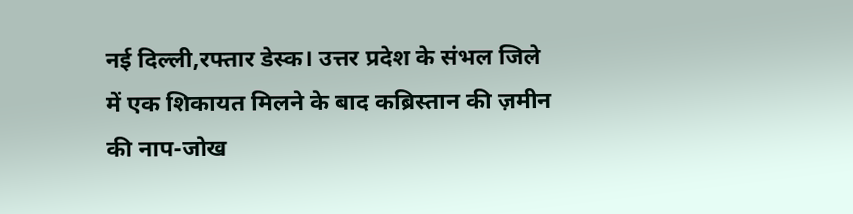नई दिल्ली,रफ्तार डेस्क। उत्तर प्रदेश के संभल जिले में एक शिकायत मिलने के बाद कब्रिस्तान की ज़मीन की नाप-जोख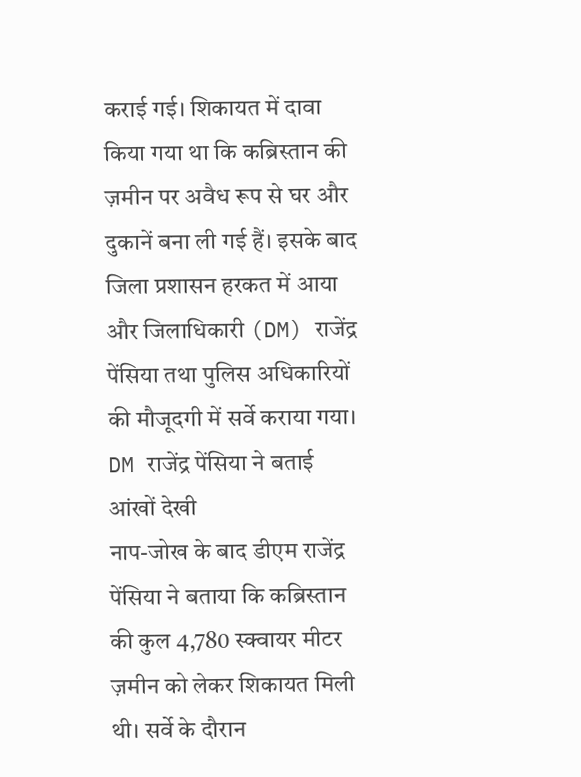कराई गई। शिकायत में दावा किया गया था कि कब्रिस्तान की ज़मीन पर अवैध रूप से घर और दुकानें बना ली गई हैं। इसके बाद जिला प्रशासन हरकत में आया और जिलाधिकारी (DM) राजेंद्र पेंसिया तथा पुलिस अधिकारियों की मौजूदगी में सर्वे कराया गया।
DM राजेंद्र पेंसिया ने बताई आंखों देखी
नाप-जोख के बाद डीएम राजेंद्र पेंसिया ने बताया कि कब्रिस्तान की कुल 4,780 स्क्वायर मीटर ज़मीन को लेकर शिकायत मिली थी। सर्वे के दौरान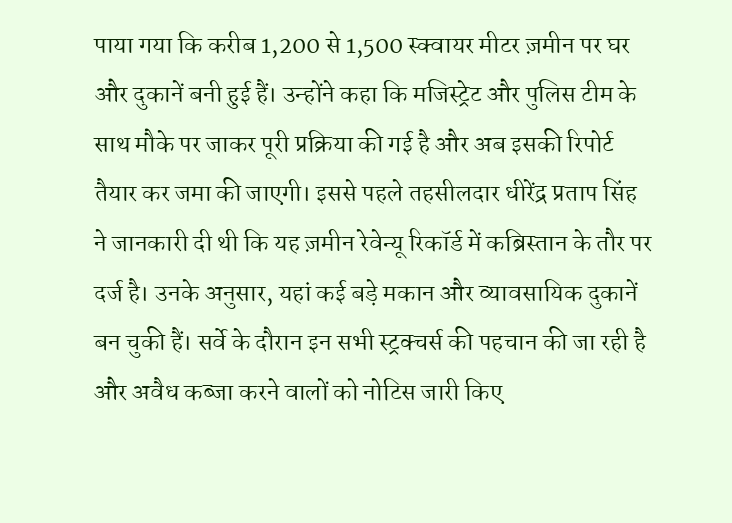पाया गया कि करीब 1,200 से 1,500 स्क्वायर मीटर ज़मीन पर घर और दुकानें बनी हुई हैं। उन्होंने कहा कि मजिस्ट्रेट और पुलिस टीम के साथ मौके पर जाकर पूरी प्रक्रिया की गई है और अब इसकी रिपोर्ट तैयार कर जमा की जाएगी। इससे पहले तहसीलदार धीरेंद्र प्रताप सिंह ने जानकारी दी थी कि यह ज़मीन रेवेन्यू रिकॉर्ड में कब्रिस्तान के तौर पर दर्ज है। उनके अनुसार, यहां कई बड़े मकान और व्यावसायिक दुकानें बन चुकी हैं। सर्वे के दौरान इन सभी स्ट्रक्चर्स की पहचान की जा रही है और अवैध कब्जा करने वालों को नोटिस जारी किए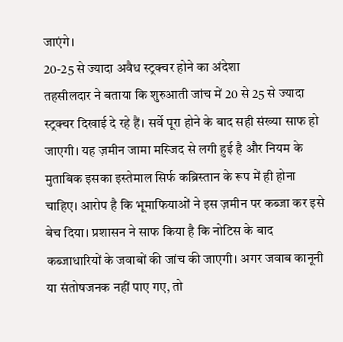जाएंगे।
20-25 से ज्यादा अवैध स्ट्रक्चर होने का अंदेशा
तहसीलदार ने बताया कि शुरुआती जांच में 20 से 25 से ज्यादा स्ट्रक्चर दिखाई दे रहे हैं। सर्वे पूरा होने के बाद सही संख्या साफ हो जाएगी। यह ज़मीन जामा मस्जिद से लगी हुई है और नियम के मुताबिक इसका इस्तेमाल सिर्फ कब्रिस्तान के रूप में ही होना चाहिए। आरोप है कि भूमाफियाओं ने इस ज़मीन पर कब्जा कर इसे बेच दिया। प्रशासन ने साफ किया है कि नोटिस के बाद कब्जाधारियों के जवाबों की जांच की जाएगी। अगर जवाब कानूनी या संतोषजनक नहीं पाए गए, तो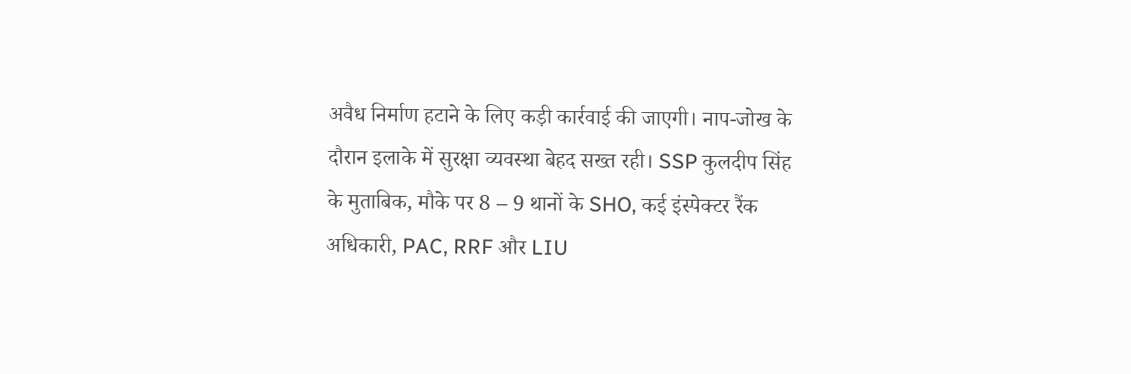अवैध निर्माण हटाने के लिए कड़ी कार्रवाई की जाएगी। नाप-जोख के दौरान इलाके में सुरक्षा व्यवस्था बेहद सख्त रही। SSP कुलदीप सिंह के मुताबिक, मौके पर 8 – 9 थानों के SHO, कई इंस्पेक्टर रैंक अधिकारी, PAC, RRF और LIU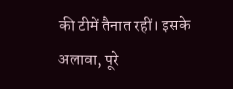की टीमें तैनात रहीं। इसके अलावा, पूरे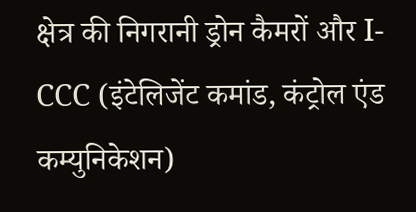क्षेत्र की निगरानी ड्रोन कैमरों और I-CCC (इंटेलिजेंट कमांड, कंट्रोल एंड कम्युनिकेशन)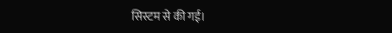सिस्टम से की गई।